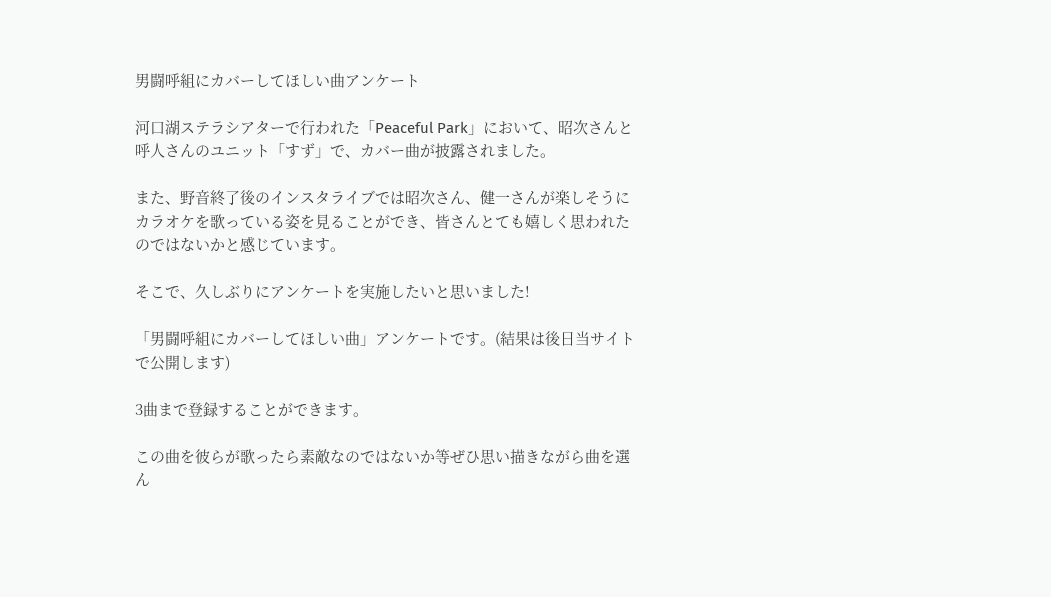男闘呼組にカバーしてほしい曲アンケート

河口湖ステラシアターで行われた「Peaceful Park」において、昭次さんと呼人さんのユニット「すず」で、カバー曲が披露されました。

また、野音終了後のインスタライブでは昭次さん、健一さんが楽しそうにカラオケを歌っている姿を見ることができ、皆さんとても嬉しく思われたのではないかと感じています。

そこで、久しぶりにアンケートを実施したいと思いました!

「男闘呼組にカバーしてほしい曲」アンケートです。(結果は後日当サイトで公開します)

3曲まで登録することができます。

この曲を彼らが歌ったら素敵なのではないか等ぜひ思い描きながら曲を選ん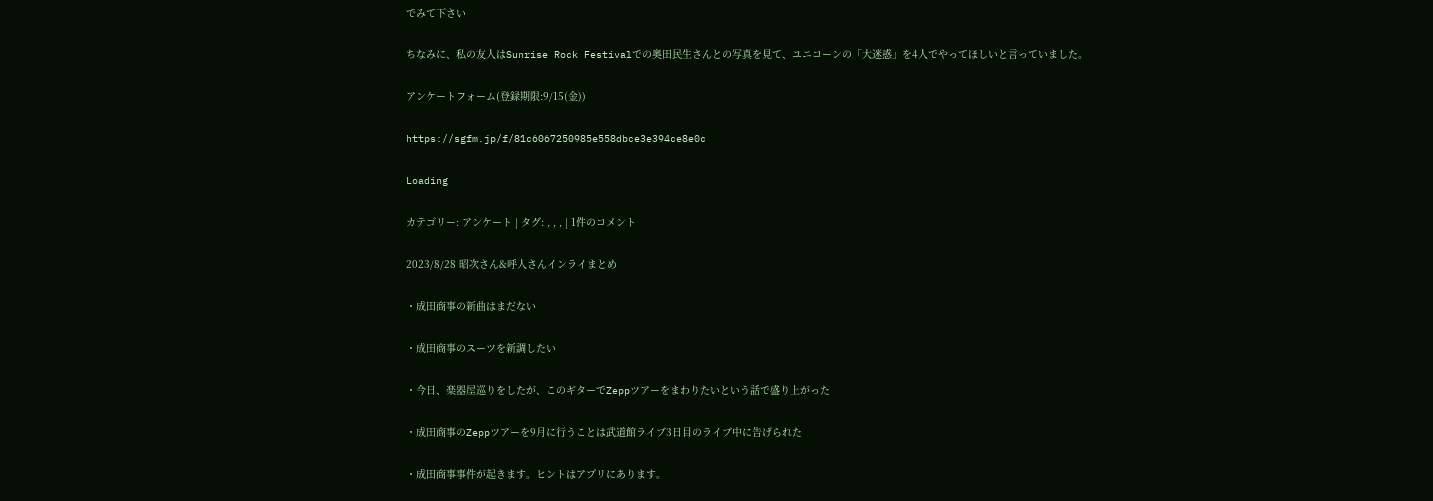でみて下さい

ちなみに、私の友人はSunrise Rock Festivalでの奥田民生さんとの写真を見て、ユニコーンの「大迷惑」を4人でやってほしいと言っていました。

アンケートフォーム(登録期限:9/15(金))

https://sgfm.jp/f/81c6067250985e558dbce3e394ce8e0c

Loading

カテゴリー: アンケート | タグ: , , , | 1件のコメント

2023/8/28 昭次さん&呼人さんインライまとめ

・成田商事の新曲はまだない

・成田商事のスーツを新調したい

・今日、楽器屋巡りをしたが、このギターでZeppツアーをまわりたいという話で盛り上がった

・成田商事のZeppツアーを9月に行うことは武道館ライブ3日目のライブ中に告げられた

・成田商事事件が起きます。ヒントはアプリにあります。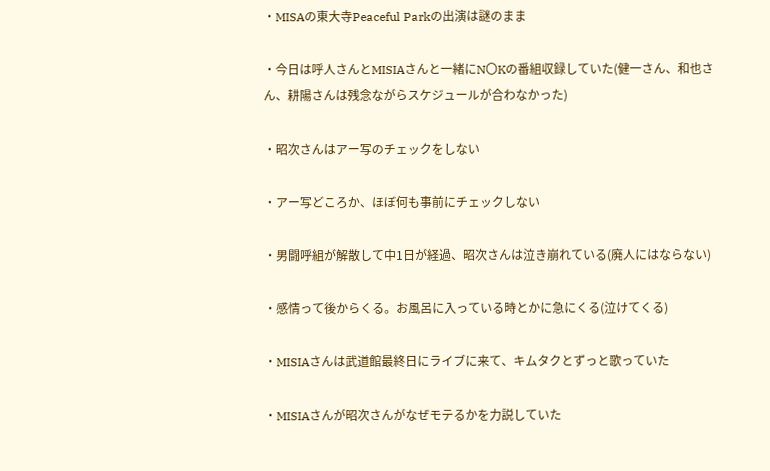・MISAの東大寺Peaceful Parkの出演は謎のまま

・今日は呼人さんとMISIAさんと一緒にN〇Kの番組収録していた(健一さん、和也さん、耕陽さんは残念ながらスケジュールが合わなかった)

・昭次さんはアー写のチェックをしない

・アー写どころか、ほぼ何も事前にチェックしない

・男闘呼組が解散して中1日が経過、昭次さんは泣き崩れている(廃人にはならない)

・感情って後からくる。お風呂に入っている時とかに急にくる(泣けてくる)

・MISIAさんは武道館最終日にライブに来て、キムタクとずっと歌っていた

・MISIAさんが昭次さんがなぜモテるかを力説していた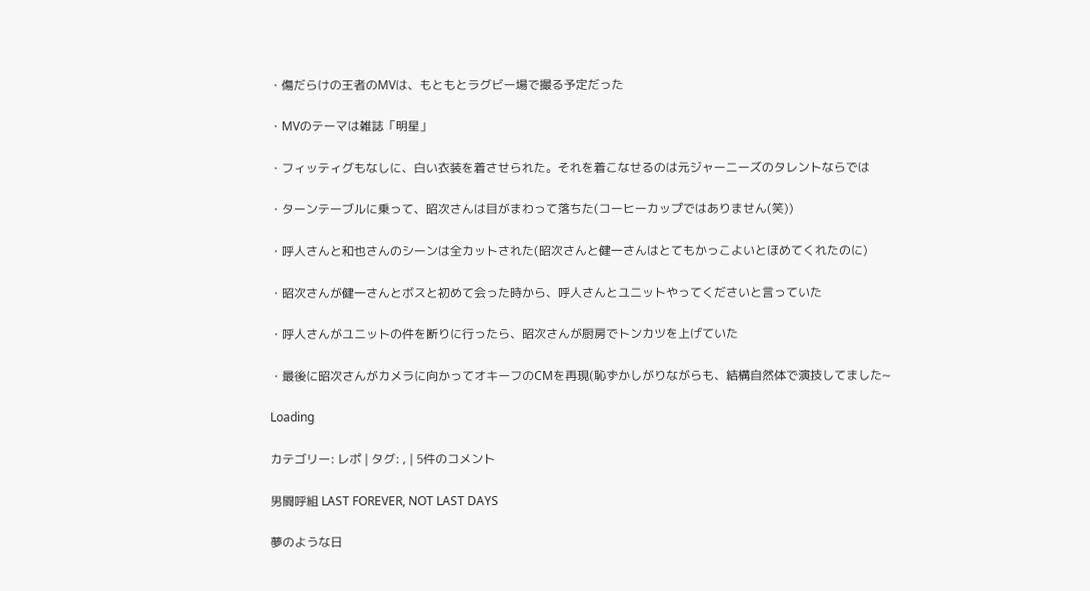・傷だらけの王者のMVは、もともとラグビー場で撮る予定だった

・MVのテーマは雑誌「明星」

・フィッティグもなしに、白い衣装を着させられた。それを着こなせるのは元ジャーニーズのタレントならでは

・ターンテーブルに乗って、昭次さんは目がまわって落ちた(コーヒーカップではありません(笑))

・呼人さんと和也さんのシーンは全カットされた(昭次さんと健一さんはとてもかっこよいとほめてくれたのに)

・昭次さんが健一さんとボスと初めて会った時から、呼人さんとユニットやってくださいと言っていた

・呼人さんがユニットの件を断りに行ったら、昭次さんが厨房でトンカツを上げていた

・最後に昭次さんがカメラに向かってオキーフのCMを再現(恥ずかしがりながらも、結構自然体で演技してました~

Loading

カテゴリー: レポ | タグ: , | 5件のコメント

男闘呼組 LAST FOREVER, NOT LAST DAYS

夢のような日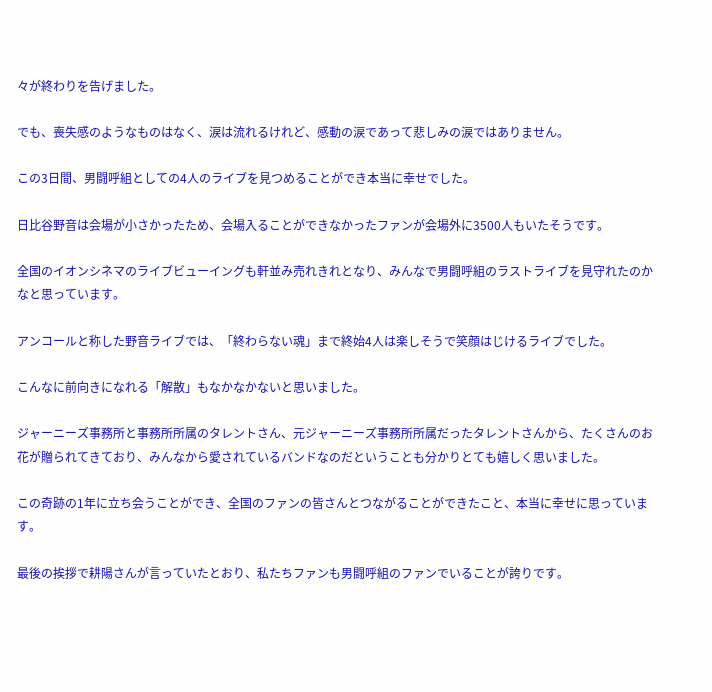々が終わりを告げました。

でも、喪失感のようなものはなく、涙は流れるけれど、感動の涙であって悲しみの涙ではありません。

この3日間、男闘呼組としての4人のライブを見つめることができ本当に幸せでした。

日比谷野音は会場が小さかったため、会場入ることができなかったファンが会場外に3500人もいたそうです。

全国のイオンシネマのライブビューイングも軒並み売れきれとなり、みんなで男闘呼組のラストライブを見守れたのかなと思っています。

アンコールと称した野音ライブでは、「終わらない魂」まで終始4人は楽しそうで笑顔はじけるライブでした。

こんなに前向きになれる「解散」もなかなかないと思いました。

ジャーニーズ事務所と事務所所属のタレントさん、元ジャーニーズ事務所所属だったタレントさんから、たくさんのお花が贈られてきており、みんなから愛されているバンドなのだということも分かりとても嬉しく思いました。

この奇跡の1年に立ち会うことができ、全国のファンの皆さんとつながることができたこと、本当に幸せに思っています。

最後の挨拶で耕陽さんが言っていたとおり、私たちファンも男闘呼組のファンでいることが誇りです。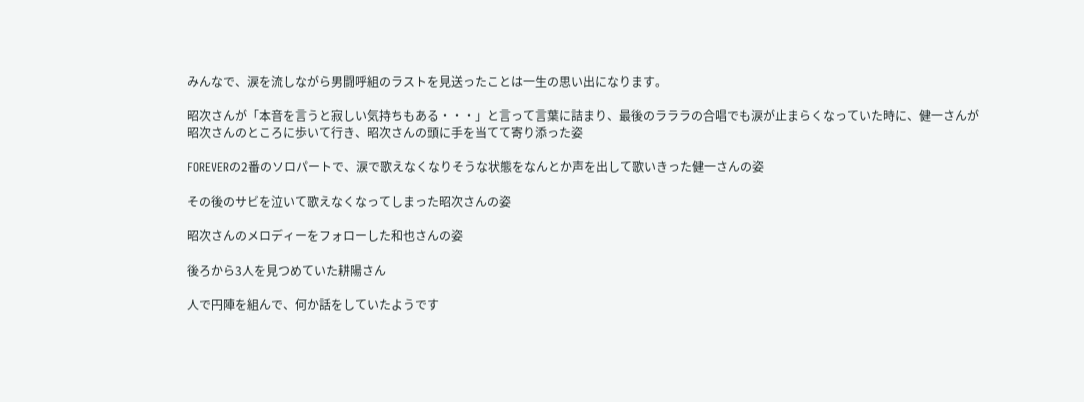みんなで、涙を流しながら男闘呼組のラストを見送ったことは一生の思い出になります。

昭次さんが「本音を言うと寂しい気持ちもある・・・」と言って言葉に詰まり、最後のラララの合唱でも涙が止まらくなっていた時に、健一さんが昭次さんのところに歩いて行き、昭次さんの頭に手を当てて寄り添った姿

FOREVERの2番のソロパートで、涙で歌えなくなりそうな状態をなんとか声を出して歌いきった健一さんの姿

その後のサビを泣いて歌えなくなってしまった昭次さんの姿

昭次さんのメロディーをフォローした和也さんの姿

後ろから3人を見つめていた耕陽さん

人で円陣を組んで、何か話をしていたようです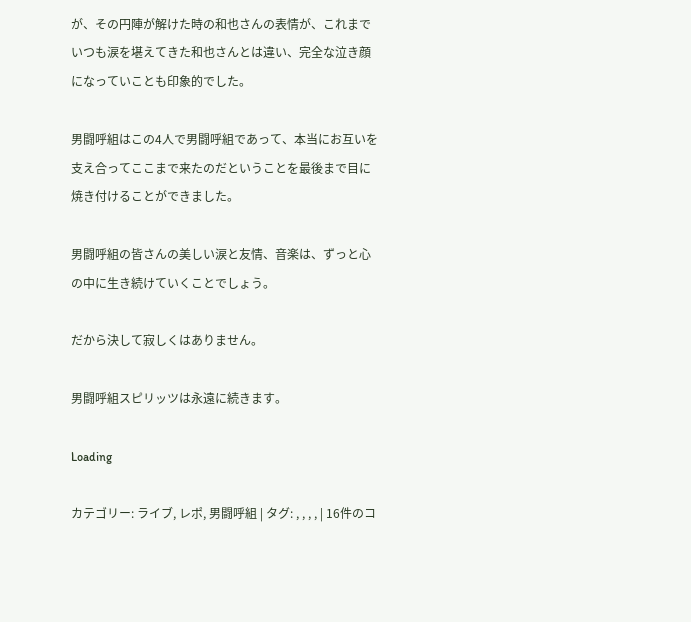が、その円陣が解けた時の和也さんの表情が、これまでいつも涙を堪えてきた和也さんとは違い、完全な泣き顔になっていことも印象的でした。

男闘呼組はこの4人で男闘呼組であって、本当にお互いを支え合ってここまで来たのだということを最後まで目に焼き付けることができました。

男闘呼組の皆さんの美しい涙と友情、音楽は、ずっと心の中に生き続けていくことでしょう。

だから決して寂しくはありません。

男闘呼組スピリッツは永遠に続きます。

Loading

カテゴリー: ライブ, レポ, 男闘呼組 | タグ: , , , , | 16件のコ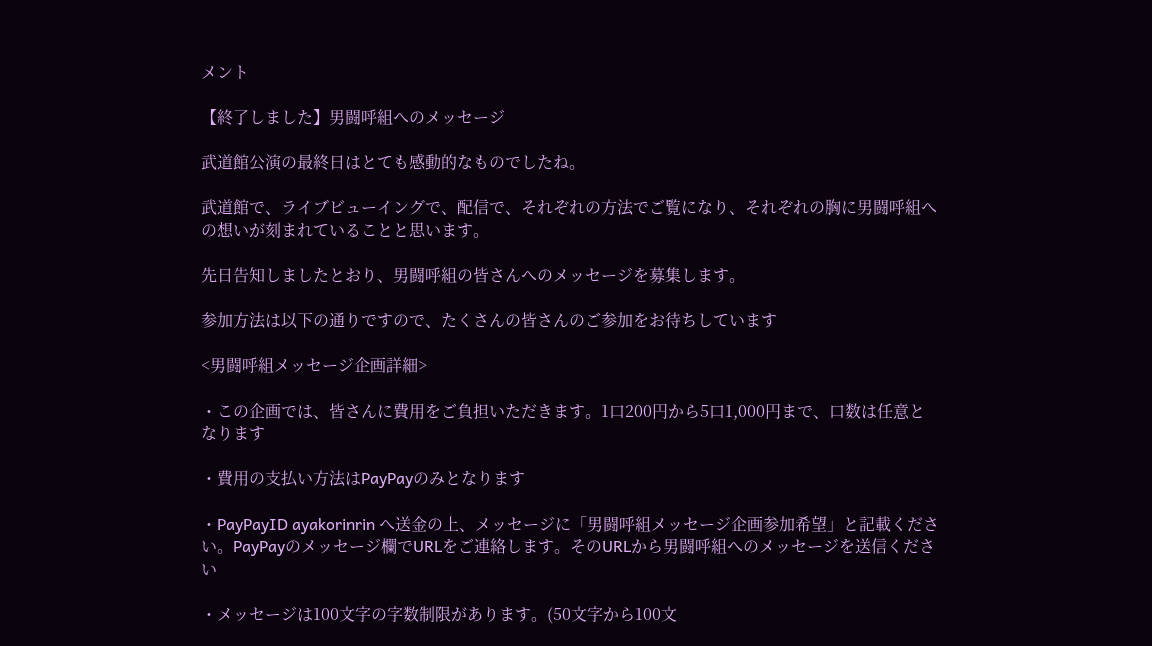メント

【終了しました】男闘呼組へのメッセージ

武道館公演の最終日はとても感動的なものでしたね。

武道館で、ライブビューイングで、配信で、それぞれの方法でご覧になり、それぞれの胸に男闘呼組への想いが刻まれていることと思います。

先日告知しましたとおり、男闘呼組の皆さんへのメッセージを募集します。

参加方法は以下の通りですので、たくさんの皆さんのご参加をお待ちしています

<男闘呼組メッセージ企画詳細>

・この企画では、皆さんに費用をご負担いただきます。1口200円から5口1,000円まで、口数は任意となります

・費用の支払い方法はPayPayのみとなります

・PayPayID ayakorinrin へ送金の上、メッセージに「男闘呼組メッセージ企画参加希望」と記載ください。PayPayのメッセージ欄でURLをご連絡します。そのURLから男闘呼組へのメッセージを送信ください

・メッセージは100文字の字数制限があります。(50文字から100文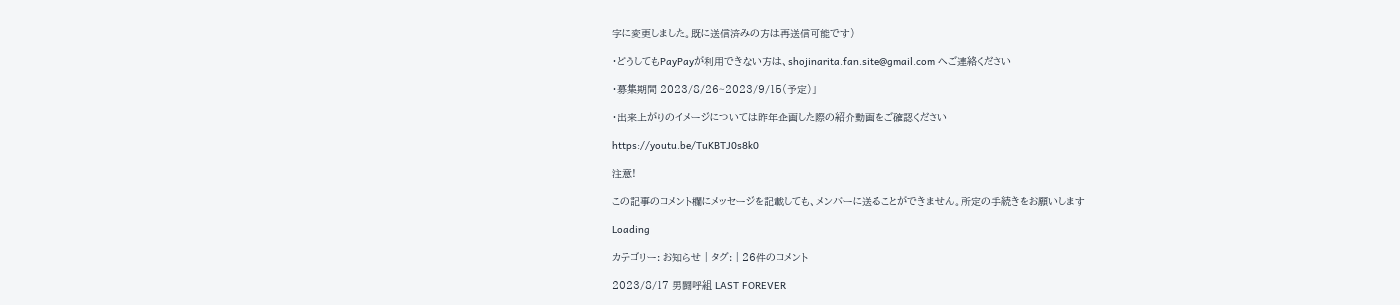字に変更しました。既に送信済みの方は再送信可能です)

・どうしてもPayPayが利用できない方は、shojinarita.fan.site@gmail.com へご連絡ください

・募集期間 2023/8/26~2023/9/15(予定)」

・出来上がりのイメージについては昨年企画した際の紹介動画をご確認ください

https://youtu.be/TuKBTJ0s8k0

注意!

この記事のコメント欄にメッセージを記載しても、メンバーに送ることができません。所定の手続きをお願いします

Loading

カテゴリー: お知らせ | タグ: | 26件のコメント

2023/8/17 男闘呼組 LAST FOREVER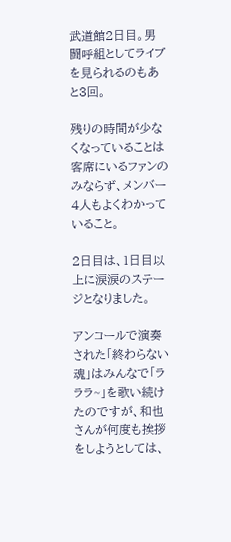武道館2日目。男闘呼組としてライブを見られるのもあと3回。

残りの時間が少なくなっていることは客席にいるファンのみならず、メンバー4人もよくわかっていること。

2日目は、1日目以上に涙涙のステージとなりました。

アンコールで演奏された「終わらない魂」はみんなで「ラララ~」を歌い続けたのですが、和也さんが何度も挨拶をしようとしては、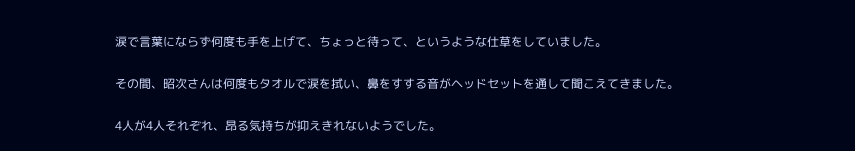涙で言葉にならず何度も手を上げて、ちょっと待って、というような仕草をしていました。

その間、昭次さんは何度もタオルで涙を拭い、鼻をすする音がヘッドセットを通して聞こえてきました。

4人が4人それぞれ、昂る気持ちが抑えきれないようでした。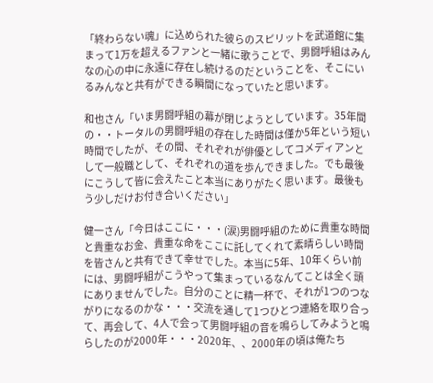「終わらない魂」に込められた彼らのスピリットを武道館に集まって1万を超えるファンと一緒に歌うことで、男闘呼組はみんなの心の中に永遠に存在し続けるのだということを、そこにいるみんなと共有ができる瞬間になっていたと思います。

和也さん「いま男闘呼組の幕が閉じようとしています。35年間の・・トータルの男闘呼組の存在した時間は僅か5年という短い時間でしたが、その間、それぞれが俳優としてコメディアンとして一般職として、それぞれの道を歩んできました。でも最後にこうして皆に会えたこと本当にありがたく思います。最後もう少しだけお付き合いください」

健一さん「今日はここに・・・(涙)男闘呼組のために貴重な時間と貴重なお金、貴重な命をここに託してくれて素晴らしい時間を皆さんと共有できて幸せでした。本当に5年、10年くらい前には、男闘呼組がこうやって集まっているなんてことは全く頭にありませんでした。自分のことに精一杯で、それが1つのつながりになるのかな・・・交流を通して1つひとつ連絡を取り合って、再会して、4人で会って男闘呼組の音を鳴らしてみようと鳴らしたのが2000年・・・2020年、、2000年の頃は俺たち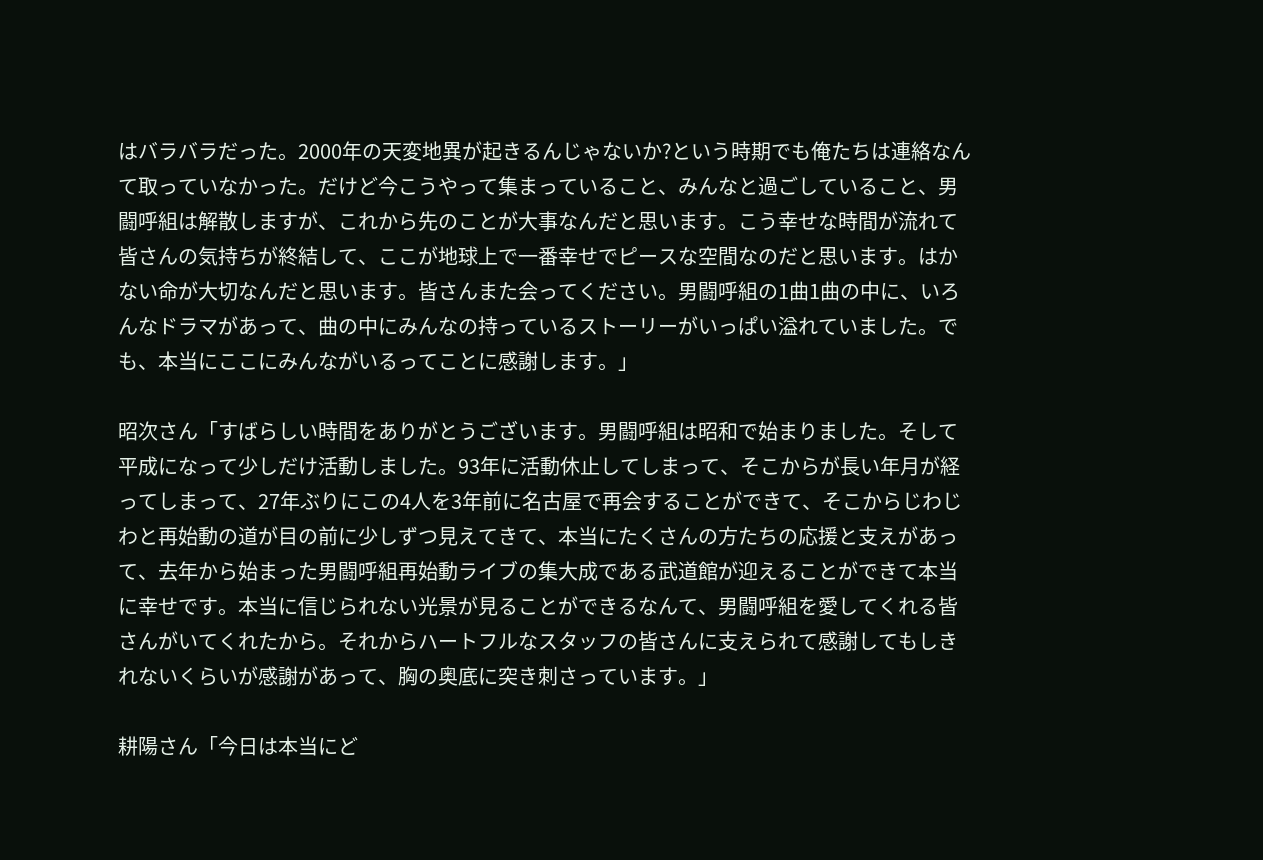はバラバラだった。2000年の天変地異が起きるんじゃないか?という時期でも俺たちは連絡なんて取っていなかった。だけど今こうやって集まっていること、みんなと過ごしていること、男闘呼組は解散しますが、これから先のことが大事なんだと思います。こう幸せな時間が流れて皆さんの気持ちが終結して、ここが地球上で一番幸せでピースな空間なのだと思います。はかない命が大切なんだと思います。皆さんまた会ってください。男闘呼組の1曲1曲の中に、いろんなドラマがあって、曲の中にみんなの持っているストーリーがいっぱい溢れていました。でも、本当にここにみんながいるってことに感謝します。」

昭次さん「すばらしい時間をありがとうございます。男闘呼組は昭和で始まりました。そして平成になって少しだけ活動しました。93年に活動休止してしまって、そこからが長い年月が経ってしまって、27年ぶりにこの4人を3年前に名古屋で再会することができて、そこからじわじわと再始動の道が目の前に少しずつ見えてきて、本当にたくさんの方たちの応援と支えがあって、去年から始まった男闘呼組再始動ライブの集大成である武道館が迎えることができて本当に幸せです。本当に信じられない光景が見ることができるなんて、男闘呼組を愛してくれる皆さんがいてくれたから。それからハートフルなスタッフの皆さんに支えられて感謝してもしきれないくらいが感謝があって、胸の奥底に突き刺さっています。」

耕陽さん「今日は本当にど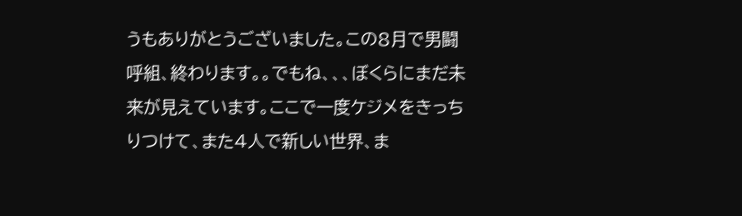うもありがとうございました。この8月で男闘呼組、終わります。。でもね、、、ぼくらにまだ未来が見えています。ここで一度ケジメをきっちりつけて、また4人で新しい世界、ま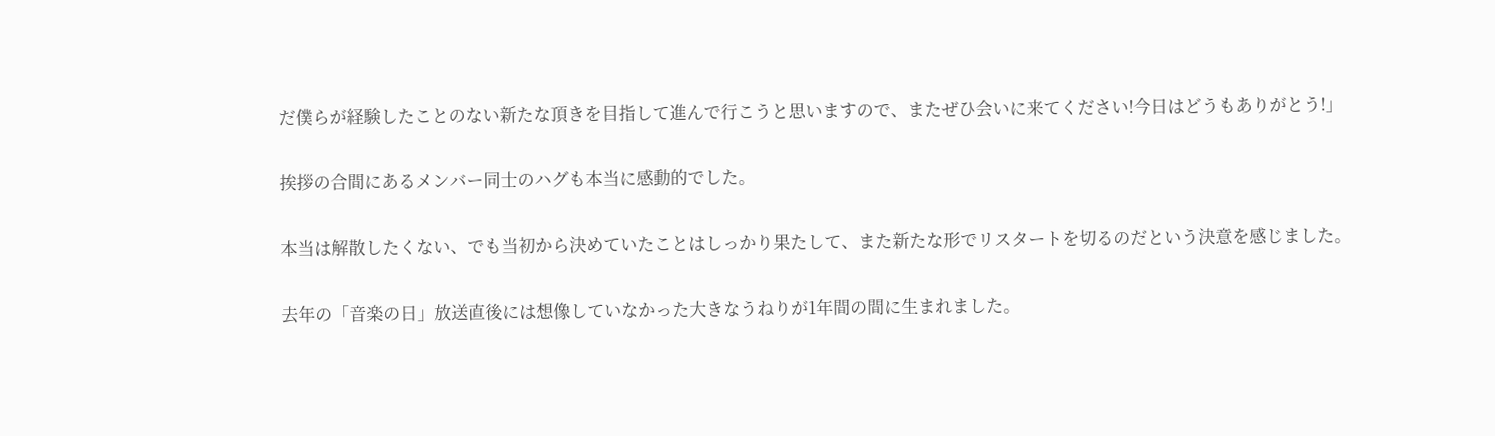だ僕らが経験したことのない新たな頂きを目指して進んで行こうと思いますので、またぜひ会いに来てください!今日はどうもありがとう!」

挨拶の合間にあるメンバー同士のハグも本当に感動的でした。

本当は解散したくない、でも当初から決めていたことはしっかり果たして、また新たな形でリスタートを切るのだという決意を感じました。

去年の「音楽の日」放送直後には想像していなかった大きなうねりが1年間の間に生まれました。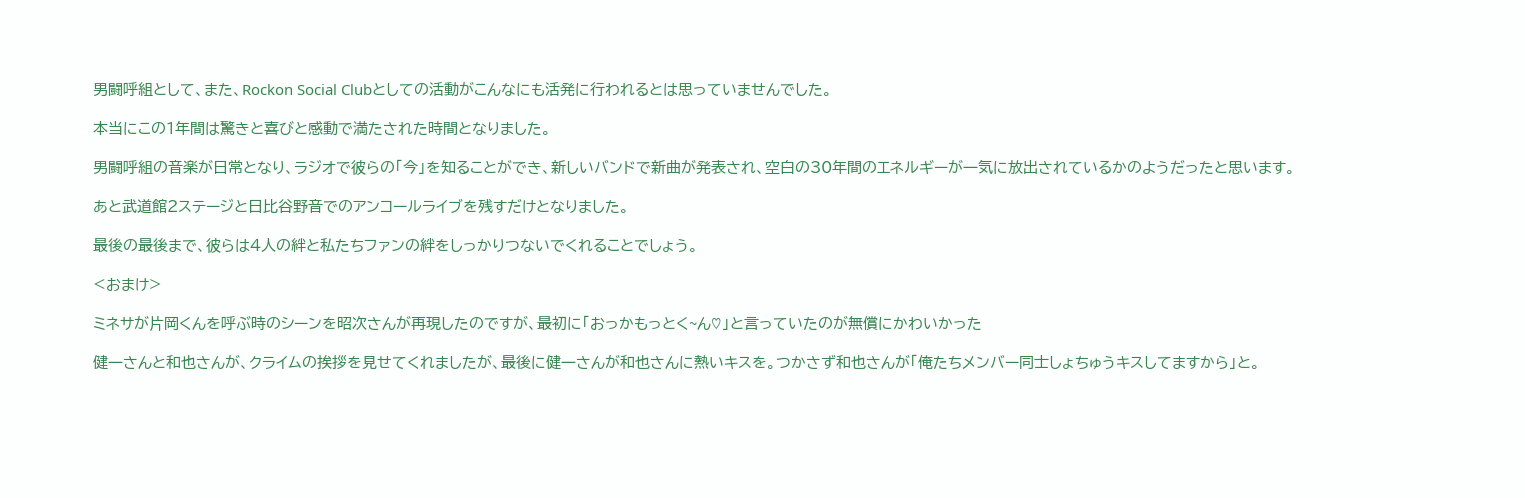男闘呼組として、また、Rockon Social Clubとしての活動がこんなにも活発に行われるとは思っていませんでした。

本当にこの1年間は驚きと喜びと感動で満たされた時間となりました。

男闘呼組の音楽が日常となり、ラジオで彼らの「今」を知ることができ、新しいバンドで新曲が発表され、空白の30年間のエネルギーが一気に放出されているかのようだったと思います。

あと武道館2ステージと日比谷野音でのアンコールライブを残すだけとなりました。

最後の最後まで、彼らは4人の絆と私たちファンの絆をしっかりつないでくれることでしょう。

<おまけ>

ミネサが片岡くんを呼ぶ時のシーンを昭次さんが再現したのですが、最初に「おっかもっとく~ん♡」と言っていたのが無償にかわいかった

健一さんと和也さんが、クライムの挨拶を見せてくれましたが、最後に健一さんが和也さんに熱いキスを。つかさず和也さんが「俺たちメンバー同士しょちゅうキスしてますから」と。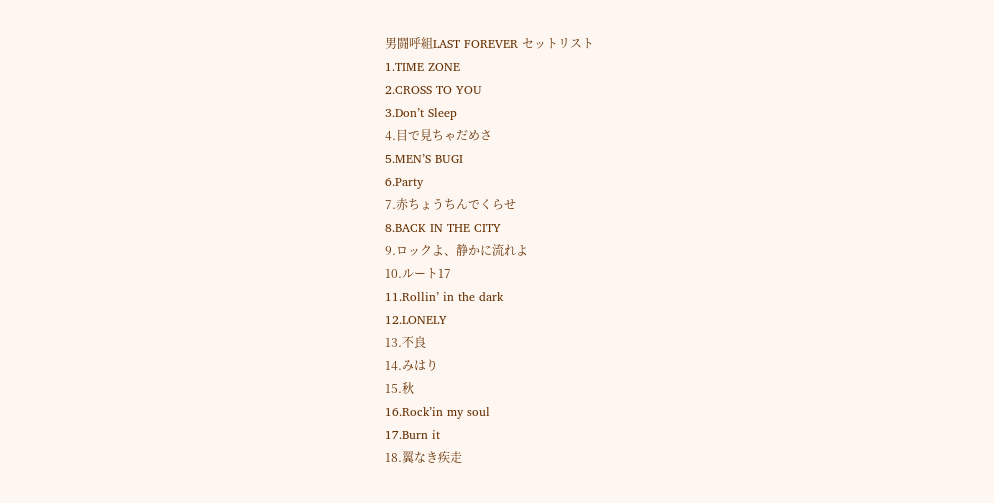男闘呼組LAST FOREVER セットリスト
1.TIME ZONE
2.CROSS TO YOU
3.Don’t Sleep
4.目で見ちゃだめさ
5.MEN’S BUGI
6.Party
7.赤ちょうちんでくらせ
8.BACK IN THE CITY
9.ロックよ、静かに流れよ
10.ルート17
11.Rollin’ in the dark
12.LONELY
13.不良
14.みはり
15.秋
16.Rock’in my soul
17.Burn it
18.翼なき疾走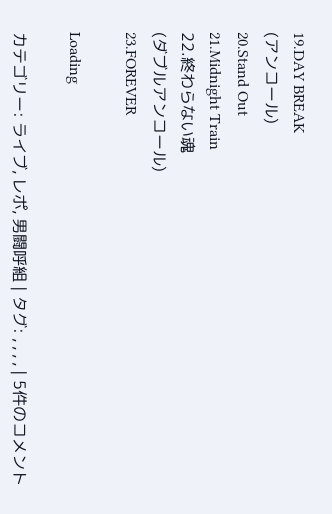19.DAY BREAK
(アンコール)
20.Stand Out
21.Midnight Train
22.終わらない魂
(ダブルアンコール)
23.FOREVER

Loading

カテゴリー: ライブ, レポ, 男闘呼組 | タグ: , , , , | 5件のコメント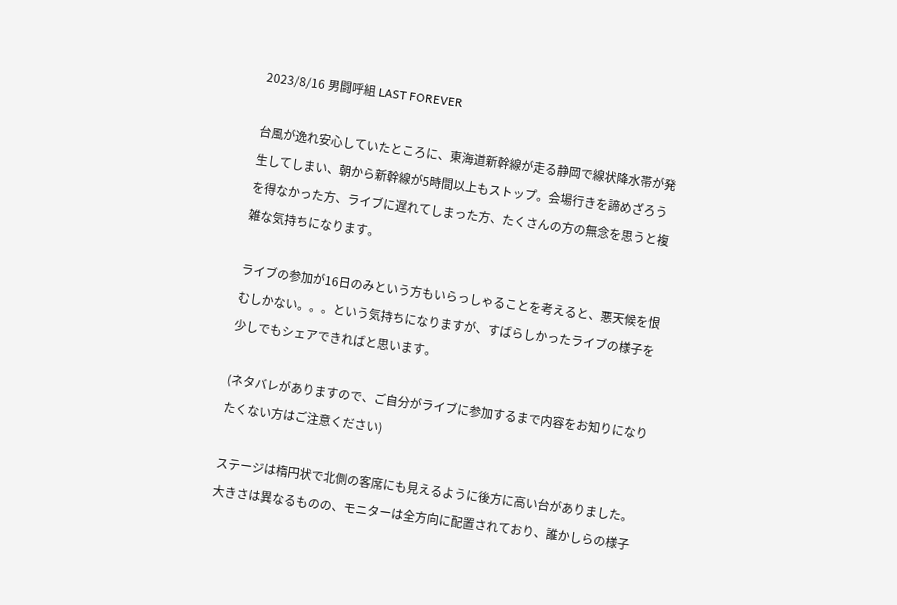2023/8/16 男闘呼組 LAST FOREVER

台風が逸れ安心していたところに、東海道新幹線が走る静岡で線状降水帯が発生してしまい、朝から新幹線が5時間以上もストップ。会場行きを諦めざろうを得なかった方、ライブに遅れてしまった方、たくさんの方の無念を思うと複雑な気持ちになります。

ライブの参加が16日のみという方もいらっしゃることを考えると、悪天候を恨むしかない。。。という気持ちになりますが、すばらしかったライブの様子を少しでもシェアできればと思います。

(ネタバレがありますので、ご自分がライブに参加するまで内容をお知りになりたくない方はご注意ください)

ステージは楕円状で北側の客席にも見えるように後方に高い台がありました。大きさは異なるものの、モニターは全方向に配置されており、誰かしらの様子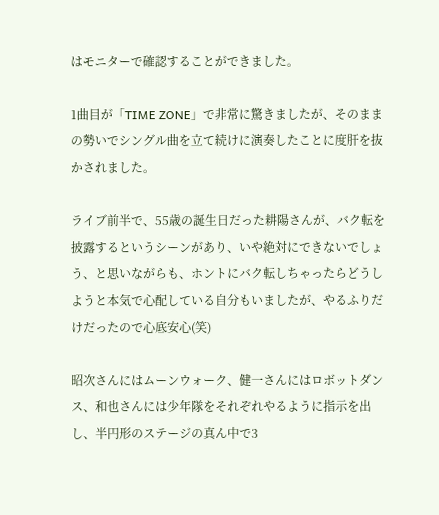はモニターで確認することができました。

1曲目が「TIME ZONE」で非常に驚きましたが、そのままの勢いでシングル曲を立て続けに演奏したことに度肝を抜かされました。

ライブ前半で、55歳の誕生日だった耕陽さんが、バク転を披露するというシーンがあり、いや絶対にできないでしょう、と思いながらも、ホントにバク転しちゃったらどうしようと本気で心配している自分もいましたが、やるふりだけだったので心底安心(笑)

昭次さんにはムーンウォーク、健一さんにはロボットダンス、和也さんには少年隊をそれぞれやるように指示を出し、半円形のステージの真ん中で3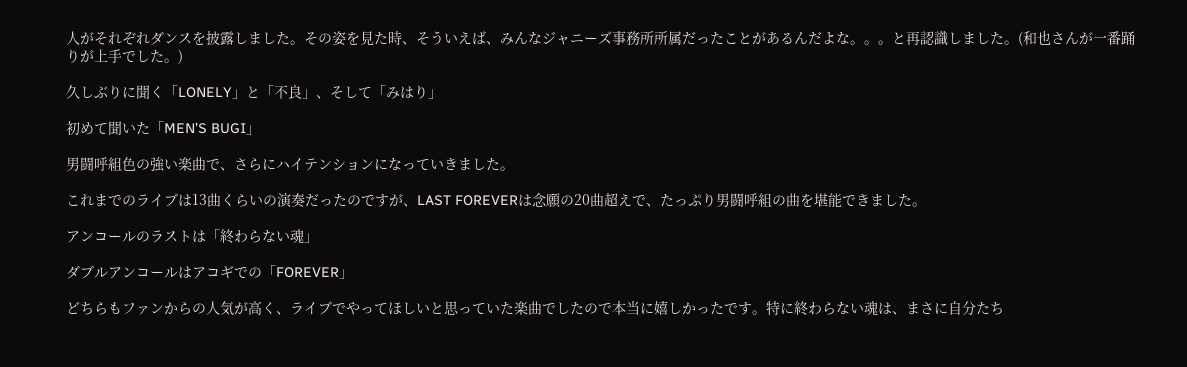人がそれぞれダンスを披露しました。その姿を見た時、そういえば、みんなジャニーズ事務所所属だったことがあるんだよな。。。と再認識しました。(和也さんが一番踊りが上手でした。)

久しぶりに聞く「LONELY」と「不良」、そして「みはり」

初めて聞いた「MEN’S BUGI」

男闘呼組色の強い楽曲で、さらにハイテンションになっていきました。

これまでのライブは13曲くらいの演奏だったのですが、LAST FOREVERは念願の20曲超えで、たっぷり男闘呼組の曲を堪能できました。

アンコールのラストは「終わらない魂」

ダブルアンコールはアコギでの「FOREVER」

どちらもファンからの人気が高く、ライブでやってほしいと思っていた楽曲でしたので本当に嬉しかったです。特に終わらない魂は、まさに自分たち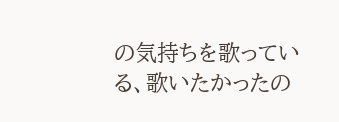の気持ちを歌っている、歌いたかったの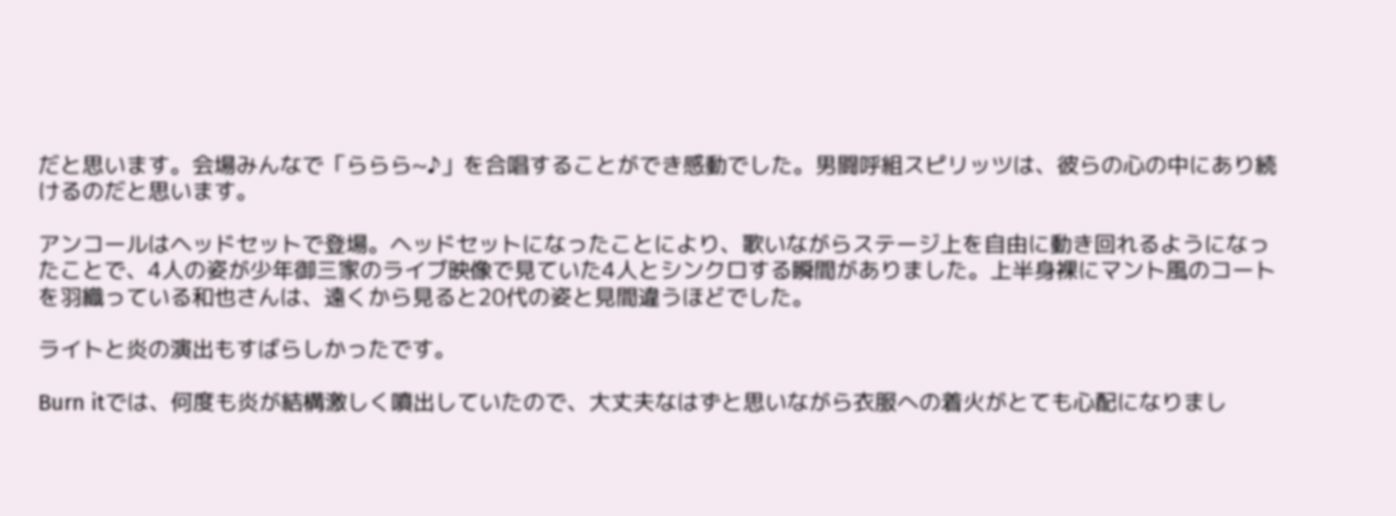だと思います。会場みんなで「ららら~♪」を合唱することができ感動でした。男闘呼組スピリッツは、彼らの心の中にあり続けるのだと思います。

アンコールはヘッドセットで登場。ヘッドセットになったことにより、歌いながらステージ上を自由に動き回れるようになったことで、4人の姿が少年御三家のライブ映像で見ていた4人とシンクロする瞬間がありました。上半身裸にマント風のコートを羽織っている和也さんは、遠くから見ると20代の姿と見間違うほどでした。

ライトと炎の演出もすばらしかったです。

Burn itでは、何度も炎が結構激しく噴出していたので、大丈夫なはずと思いながら衣服への着火がとても心配になりまし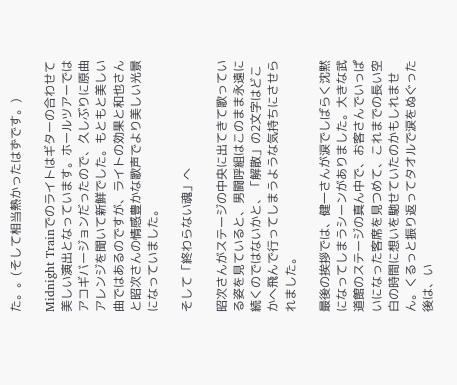た。。(そして相当熱かったはずです。)

Midnight Trainでのライトはギターの合わせて美しい演出となっています。ホールツアーではアコギバージョンだったので、久しぶりに原曲アレンジを聞いて新鮮でした。もともと美しい曲ではあるのですが、ライトの効果と和也さんと昭次さんの情感豊かな歌声でより美しい光景になっていました。

そして「終わらない魂」へ

昭次さんがステージの中央に出てきて歌っている姿を見ていると、男闘呼組はこのまま永遠に続くのではないかと、「解散」の2文字はどこかへ飛んで行ってしまうような気持ちにさせられました。

最後の挨拶では、健一さんが涙でしばらく沈黙になってしまうシーンがありました。大きな武道館のステージの真ん中で、お客さんでいっぱいになった客席を見つめて、これまでの長い空白の時間に想いを馳せていたのかもしれません。くるっと振り返ってタオルで涙をぬぐった後は、い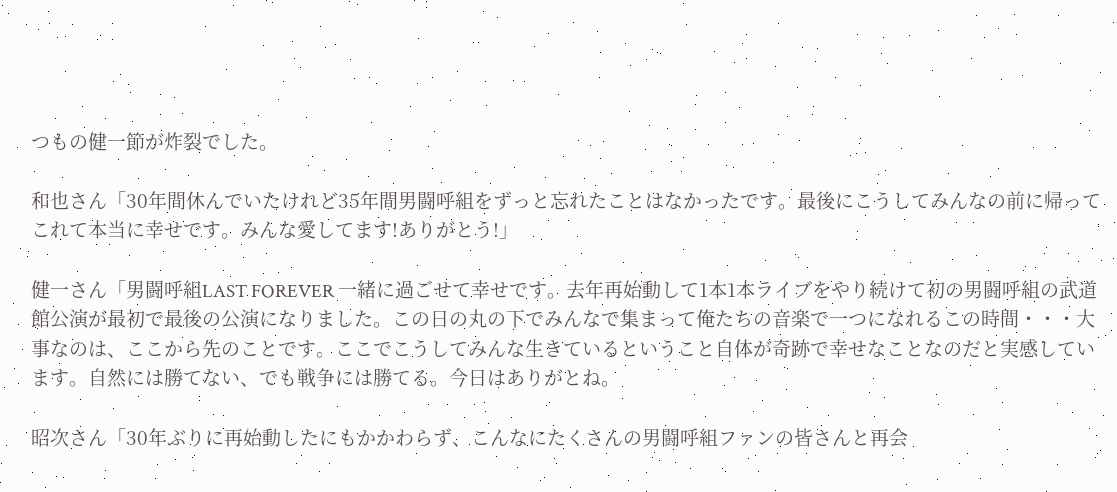つもの健一節が炸裂でした。

和也さん「30年間休んでいたけれど35年間男闘呼組をずっと忘れたことはなかったです。最後にこうしてみんなの前に帰ってこれて本当に幸せです。みんな愛してます!ありがとう!」

健一さん「男闘呼組LAST FOREVER 一緒に過ごせて幸せです。去年再始動して1本1本ライブをやり続けて初の男闘呼組の武道館公演が最初で最後の公演になりました。この日の丸の下でみんなで集まって俺たちの音楽で一つになれるこの時間・・・大事なのは、ここから先のことです。ここでこうしてみんな生きているということ自体が奇跡で幸せなことなのだと実感しています。自然には勝てない、でも戦争には勝てる。今日はありがとね。

昭次さん「30年ぶりに再始動したにもかかわらず、こんなにたくさんの男闘呼組ファンの皆さんと再会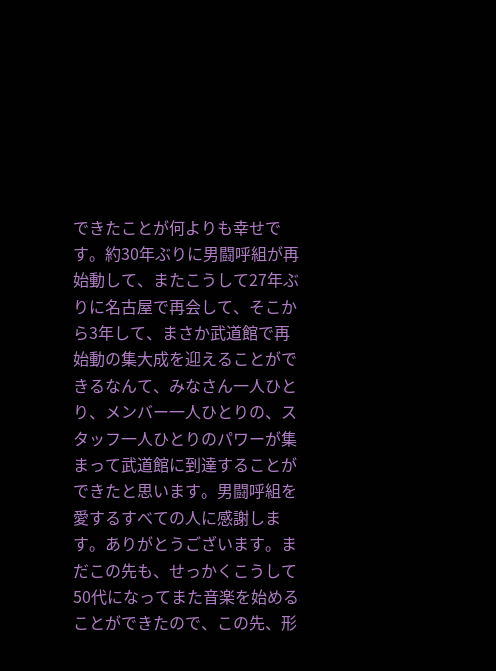できたことが何よりも幸せです。約30年ぶりに男闘呼組が再始動して、またこうして27年ぶりに名古屋で再会して、そこから3年して、まさか武道館で再始動の集大成を迎えることができるなんて、みなさん一人ひとり、メンバー一人ひとりの、スタッフ一人ひとりのパワーが集まって武道館に到達することができたと思います。男闘呼組を愛するすべての人に感謝します。ありがとうございます。まだこの先も、せっかくこうして50代になってまた音楽を始めることができたので、この先、形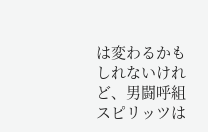は変わるかもしれないけれど、男闘呼組スピリッツは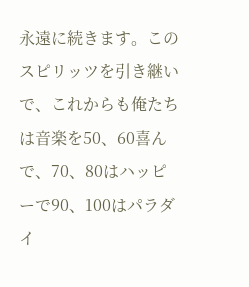永遠に続きます。このスピリッツを引き継いで、これからも俺たちは音楽を50、60喜んで、70、80はハッピーで90、100はパラダイ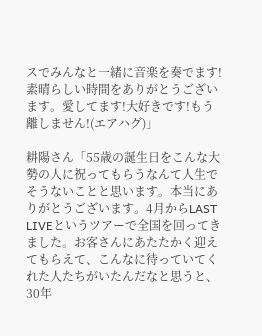スでみんなと一緒に音楽を奏でます!素晴らしい時間をありがとうございます。愛してます!大好きです!もう離しません!(エアハグ)」

耕陽さん「55歳の誕生日をこんな大勢の人に祝ってもらうなんて人生でそうないことと思います。本当にありがとうございます。4月からLAST LIVEというツアーで全国を回ってきました。お客さんにあたたかく迎えてもらえて、こんなに待っていてくれた人たちがいたんだなと思うと、30年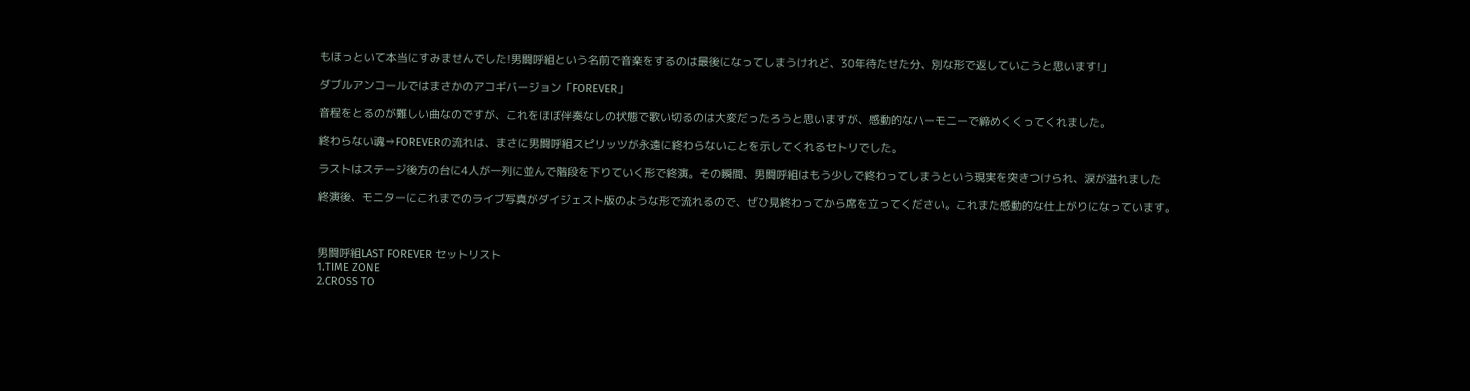もほっといて本当にすみませんでした!男闘呼組という名前で音楽をするのは最後になってしまうけれど、30年待たせた分、別な形で返していこうと思います!」

ダブルアンコールではまさかのアコギバージョン「FOREVER」

音程をとるのが難しい曲なのですが、これをほぼ伴奏なしの状態で歌い切るのは大変だったろうと思いますが、感動的なハーモニーで締めくくってくれました。

終わらない魂⇒FOREVERの流れは、まさに男闘呼組スピリッツが永遠に終わらないことを示してくれるセトリでした。

ラストはステージ後方の台に4人が一列に並んで階段を下りていく形で終演。その瞬間、男闘呼組はもう少しで終わってしまうという現実を突きつけられ、涙が溢れました

終演後、モニターにこれまでのライブ写真がダイジェスト版のような形で流れるので、ぜひ見終わってから席を立ってください。これまた感動的な仕上がりになっています。



男闘呼組LAST FOREVER セットリスト
1.TIME ZONE
2.CROSS TO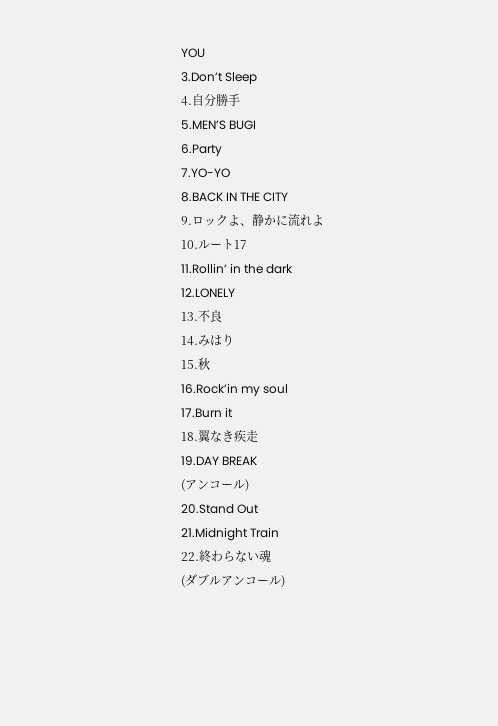YOU
3.Don’t Sleep
4.自分勝手
5.MEN’S BUGI
6.Party
7.YO-YO
8.BACK IN THE CITY
9.ロックよ、静かに流れよ
10.ルート17
11.Rollin’ in the dark
12.LONELY
13.不良
14.みはり
15.秋
16.Rock’in my soul
17.Burn it
18.翼なき疾走
19.DAY BREAK
(アンコール)
20.Stand Out
21.Midnight Train
22.終わらない魂
(ダブルアンコール)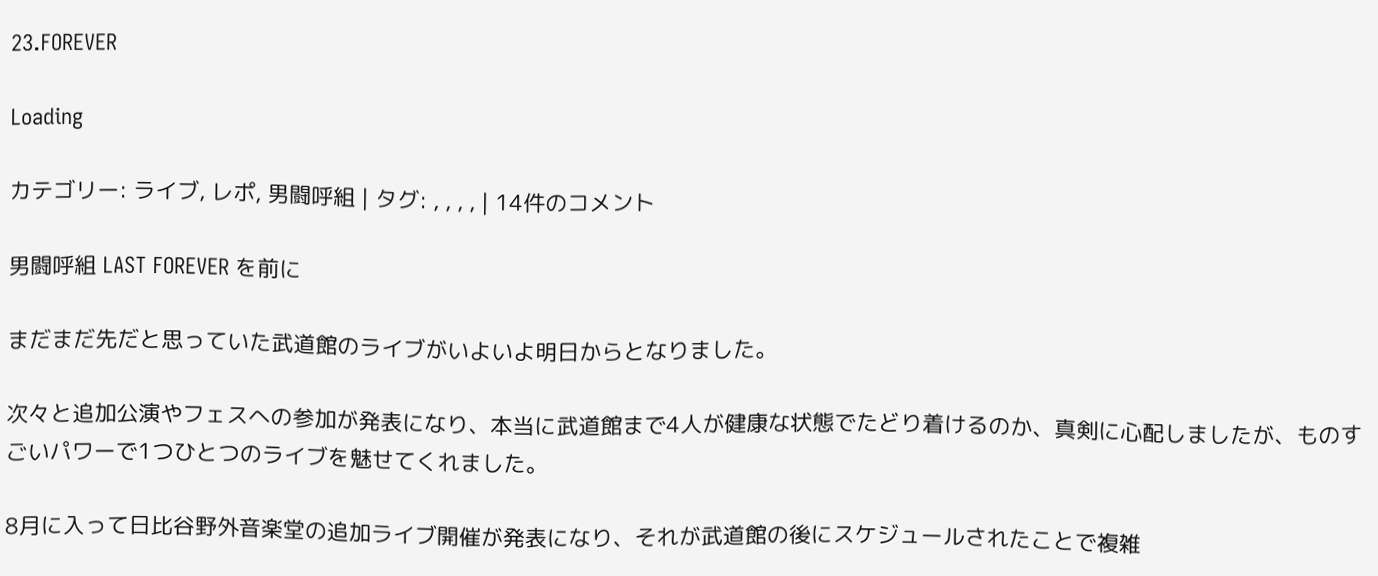23.FOREVER

Loading

カテゴリー: ライブ, レポ, 男闘呼組 | タグ: , , , , | 14件のコメント

男闘呼組 LAST FOREVER を前に

まだまだ先だと思っていた武道館のライブがいよいよ明日からとなりました。

次々と追加公演やフェスへの参加が発表になり、本当に武道館まで4人が健康な状態でたどり着けるのか、真剣に心配しましたが、ものすごいパワーで1つひとつのライブを魅せてくれました。

8月に入って日比谷野外音楽堂の追加ライブ開催が発表になり、それが武道館の後にスケジュールされたことで複雑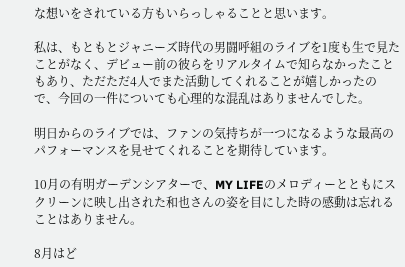な想いをされている方もいらっしゃることと思います。

私は、もともとジャニーズ時代の男闘呼組のライブを1度も生で見たことがなく、デビュー前の彼らをリアルタイムで知らなかったこともあり、ただただ4人でまた活動してくれることが嬉しかったので、今回の一件についても心理的な混乱はありませんでした。

明日からのライブでは、ファンの気持ちが一つになるような最高のパフォーマンスを見せてくれることを期待しています。

10月の有明ガーデンシアターで、MY LIFEのメロディーとともにスクリーンに映し出された和也さんの姿を目にした時の感動は忘れることはありません。

8月はど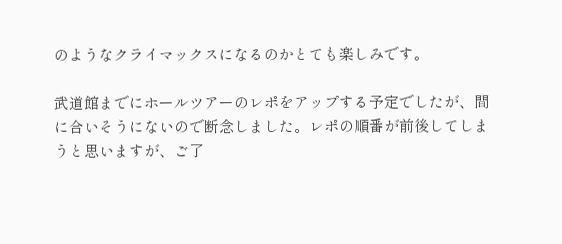のようなクライマックスになるのかとても楽しみです。

武道館までにホールツアーのレポをアップする予定でしたが、間に合いそうにないので断念しました。レポの順番が前後してしまうと思いますが、ご了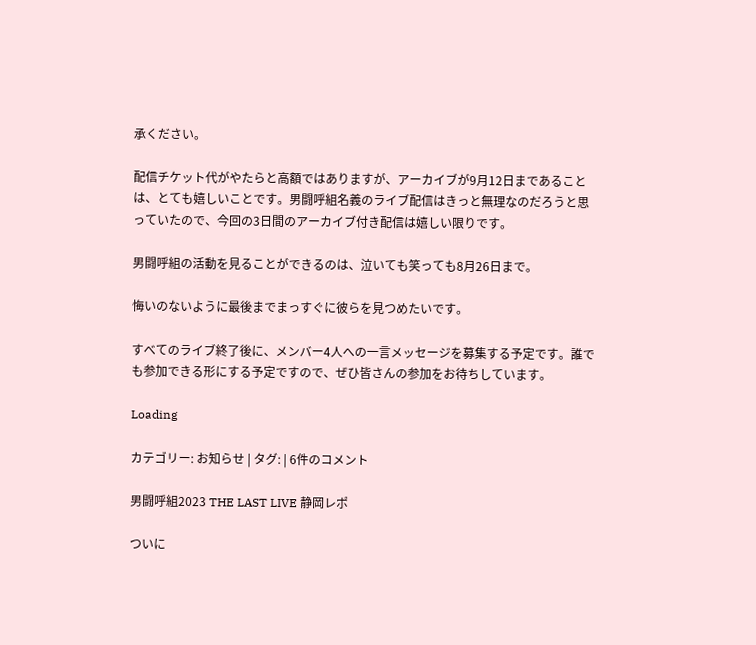承ください。

配信チケット代がやたらと高額ではありますが、アーカイブが9月12日まであることは、とても嬉しいことです。男闘呼組名義のライブ配信はきっと無理なのだろうと思っていたので、今回の3日間のアーカイブ付き配信は嬉しい限りです。

男闘呼組の活動を見ることができるのは、泣いても笑っても8月26日まで。

悔いのないように最後までまっすぐに彼らを見つめたいです。

すべてのライブ終了後に、メンバー4人への一言メッセージを募集する予定です。誰でも参加できる形にする予定ですので、ぜひ皆さんの参加をお待ちしています。

Loading

カテゴリー: お知らせ | タグ: | 6件のコメント

男闘呼組2023 THE LAST LIVE 静岡レポ

ついに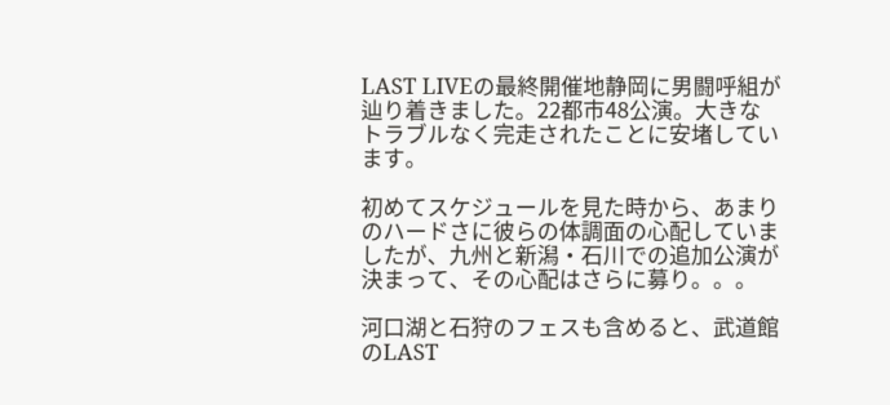LAST LIVEの最終開催地静岡に男闘呼組が辿り着きました。22都市48公演。大きなトラブルなく完走されたことに安堵しています。

初めてスケジュールを見た時から、あまりのハードさに彼らの体調面の心配していましたが、九州と新潟・石川での追加公演が決まって、その心配はさらに募り。。。

河口湖と石狩のフェスも含めると、武道館のLAST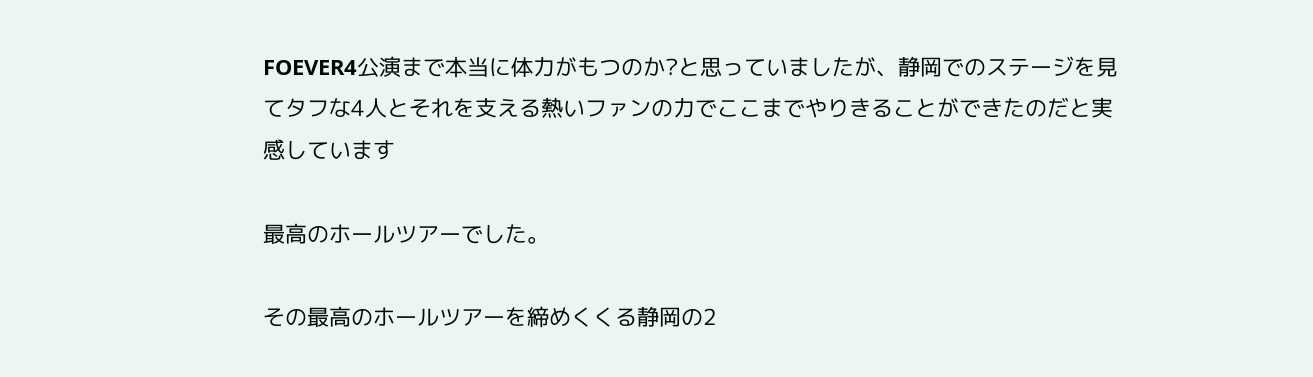FOEVER4公演まで本当に体力がもつのか?と思っていましたが、静岡でのステージを見てタフな4人とそれを支える熱いファンの力でここまでやりきることができたのだと実感しています

最高のホールツアーでした。

その最高のホールツアーを締めくくる静岡の2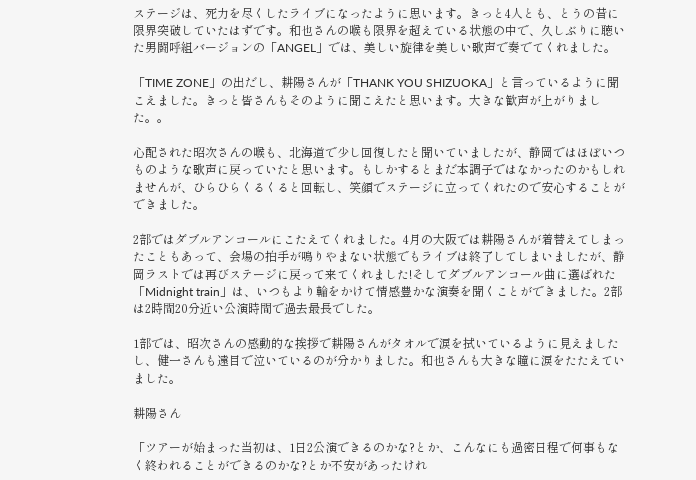ステージは、死力を尽くしたライブになったように思います。きっと4人とも、とうの昔に限界突破していたはずです。和也さんの喉も限界を超えている状態の中で、久しぶりに聴いた男闘呼組バージョンの「ANGEL」では、美しい旋律を美しい歌声で奏でてくれました。

「TIME ZONE」の出だし、耕陽さんが「THANK YOU SHIZUOKA」と言っているように聞こえました。きっと皆さんもそのように聞こえたと思います。大きな歓声が上がりました。。

心配された昭次さんの喉も、北海道で少し回復したと聞いていましたが、静岡ではほぼいつものような歌声に戻っていたと思います。もしかするとまだ本調子ではなかったのかもしれませんが、ひらひらくるくると回転し、笑顔でステージに立ってくれたので安心することができました。

2部ではダブルアンコールにこたえてくれました。4月の大阪では耕陽さんが着替えてしまったこともあって、会場の拍手が鳴りやまない状態でもライブは終了してしまいましたが、静岡ラストでは再びステージに戻って来てくれました!そしてダブルアンコール曲に選ばれた「Midnight train」は、いつもより輪をかけて情感豊かな演奏を聞くことができました。2部は2時間20分近い公演時間で過去最長でした。

1部では、昭次さんの感動的な挨拶で耕陽さんがタオルで涙を拭いているように見えましたし、健一さんも遠目で泣いているのが分かりました。和也さんも大きな瞳に涙をたたえていました。

耕陽さん

「ツアーが始まった当初は、1日2公演できるのかな?とか、こんなにも過密日程で何事もなく終われることができるのかな?とか不安があったけれ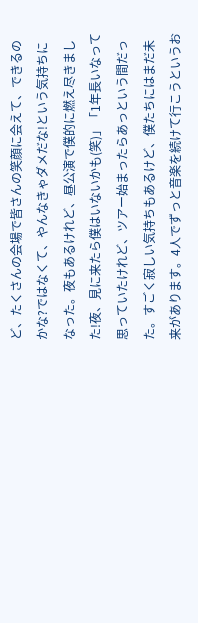ど、たくさんの会場で皆さんの笑顔に会えて、できるのかな?ではなくて、やんなきゃダメだな!という気持ちになった。夜もあるけれど、昼公演で僕的に燃え尽きました!夜、見に来たら僕はいないかも(笑)」「1年長いなって思っていたけれど、ツアー始まったらあっという間だった。すごく寂しい気持ちもあるけど、僕たちにはまだ未来があります。4人でずっと音楽を続けて行こうというお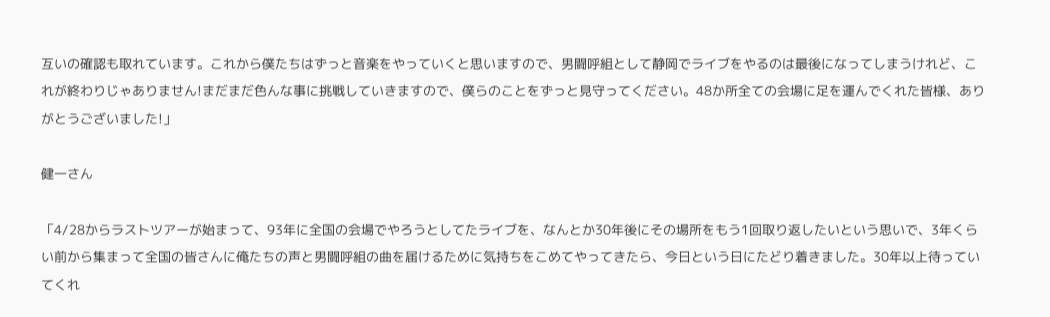互いの確認も取れています。これから僕たちはずっと音楽をやっていくと思いますので、男闘呼組として静岡でライブをやるのは最後になってしまうけれど、これが終わりじゃありません!まだまだ色んな事に挑戦していきますので、僕らのことをずっと見守ってください。48か所全ての会場に足を運んでくれた皆様、ありがとうございました!」

健一さん

「4/28からラストツアーが始まって、93年に全国の会場でやろうとしてたライブを、なんとか30年後にその場所をもう1回取り返したいという思いで、3年くらい前から集まって全国の皆さんに俺たちの声と男闘呼組の曲を届けるために気持ちをこめてやってきたら、今日という日にたどり着きました。30年以上待っていてくれ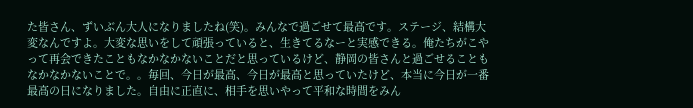た皆さん、ずいぶん大人になりましたね(笑)。みんなで過ごせて最高です。ステージ、結構大変なんですよ。大変な思いをして頑張っていると、生きてるなーと実感できる。俺たちがこやって再会できたこともなかなかないことだと思っているけど、静岡の皆さんと過ごせることもなかなかないことで。。毎回、今日が最高、今日が最高と思っていたけど、本当に今日が一番最高の日になりました。自由に正直に、相手を思いやって平和な時間をみん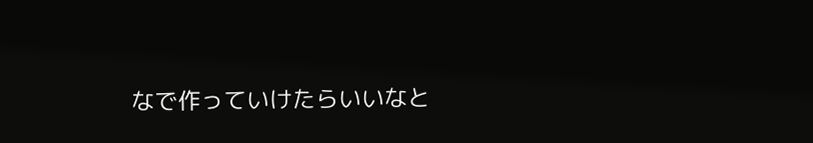なで作っていけたらいいなと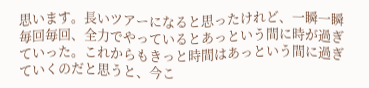思います。長いツアーになると思ったけれど、一瞬一瞬毎回毎回、全力でやっているとあっという間に時が過ぎていった。これからもきっと時間はあっという間に過ぎていくのだと思うと、今こ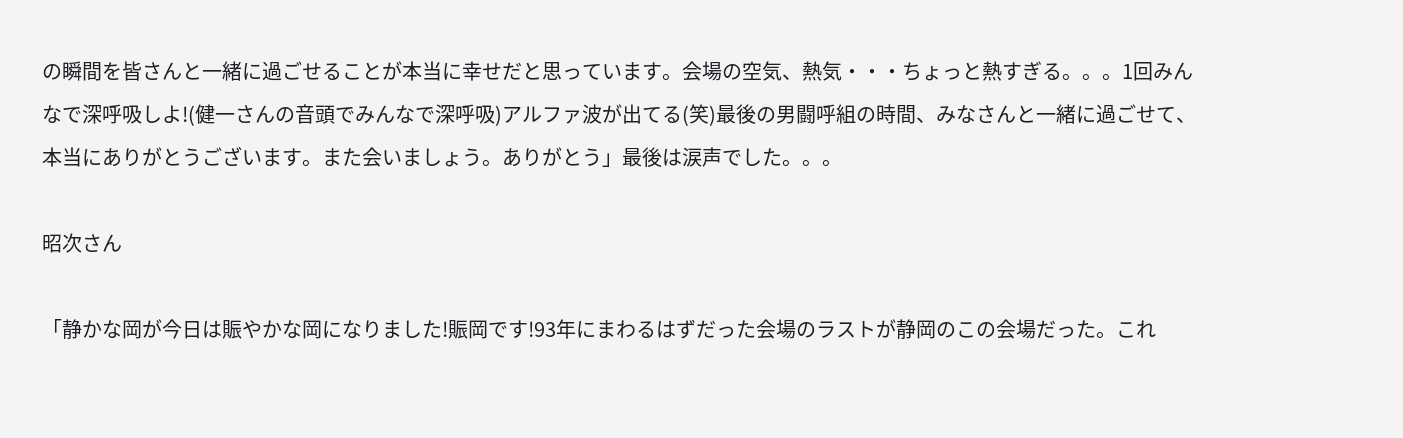の瞬間を皆さんと一緒に過ごせることが本当に幸せだと思っています。会場の空気、熱気・・・ちょっと熱すぎる。。。1回みんなで深呼吸しよ!(健一さんの音頭でみんなで深呼吸)アルファ波が出てる(笑)最後の男闘呼組の時間、みなさんと一緒に過ごせて、本当にありがとうございます。また会いましょう。ありがとう」最後は涙声でした。。。

昭次さん

「静かな岡が今日は賑やかな岡になりました!賑岡です!93年にまわるはずだった会場のラストが静岡のこの会場だった。これ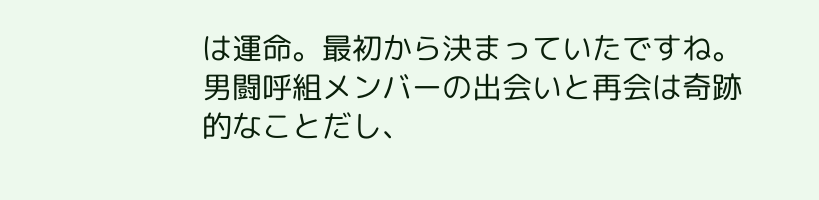は運命。最初から決まっていたですね。男闘呼組メンバーの出会いと再会は奇跡的なことだし、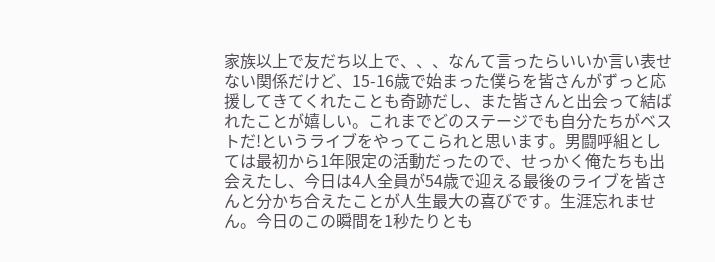家族以上で友だち以上で、、、なんて言ったらいいか言い表せない関係だけど、15-16歳で始まった僕らを皆さんがずっと応援してきてくれたことも奇跡だし、また皆さんと出会って結ばれたことが嬉しい。これまでどのステージでも自分たちがベストだ!というライブをやってこられと思います。男闘呼組としては最初から1年限定の活動だったので、せっかく俺たちも出会えたし、今日は4人全員が54歳で迎える最後のライブを皆さんと分かち合えたことが人生最大の喜びです。生涯忘れません。今日のこの瞬間を1秒たりとも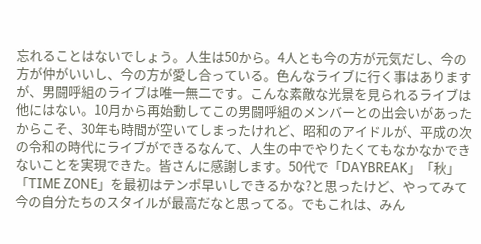忘れることはないでしょう。人生は50から。4人とも今の方が元気だし、今の方が仲がいいし、今の方が愛し合っている。色んなライブに行く事はありますが、男闘呼組のライブは唯一無二です。こんな素敵な光景を見られるライブは他にはない。10月から再始動してこの男闘呼組のメンバーとの出会いがあったからこそ、30年も時間が空いてしまったけれど、昭和のアイドルが、平成の次の令和の時代にライブができるなんて、人生の中でやりたくてもなかなかできないことを実現できた。皆さんに感謝します。50代で「DAYBREAK」「秋」「TIME ZONE」を最初はテンポ早いしできるかな?と思ったけど、やってみて今の自分たちのスタイルが最高だなと思ってる。でもこれは、みん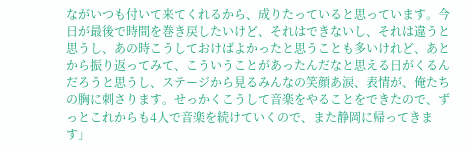ながいつも付いて来てくれるから、成りたっていると思っています。今日が最後で時間を巻き戻したいけど、それはできないし、それは違うと思うし、あの時こうしておけばよかったと思うことも多いけれど、あとから振り返ってみて、こういうことがあったんだなと思える日がくるんだろうと思うし、ステージから見るみんなの笑顔あ涙、表情が、俺たちの胸に刺さります。せっかくこうして音楽をやることをできたので、ずっとこれからも4人で音楽を続けていくので、また静岡に帰ってきます」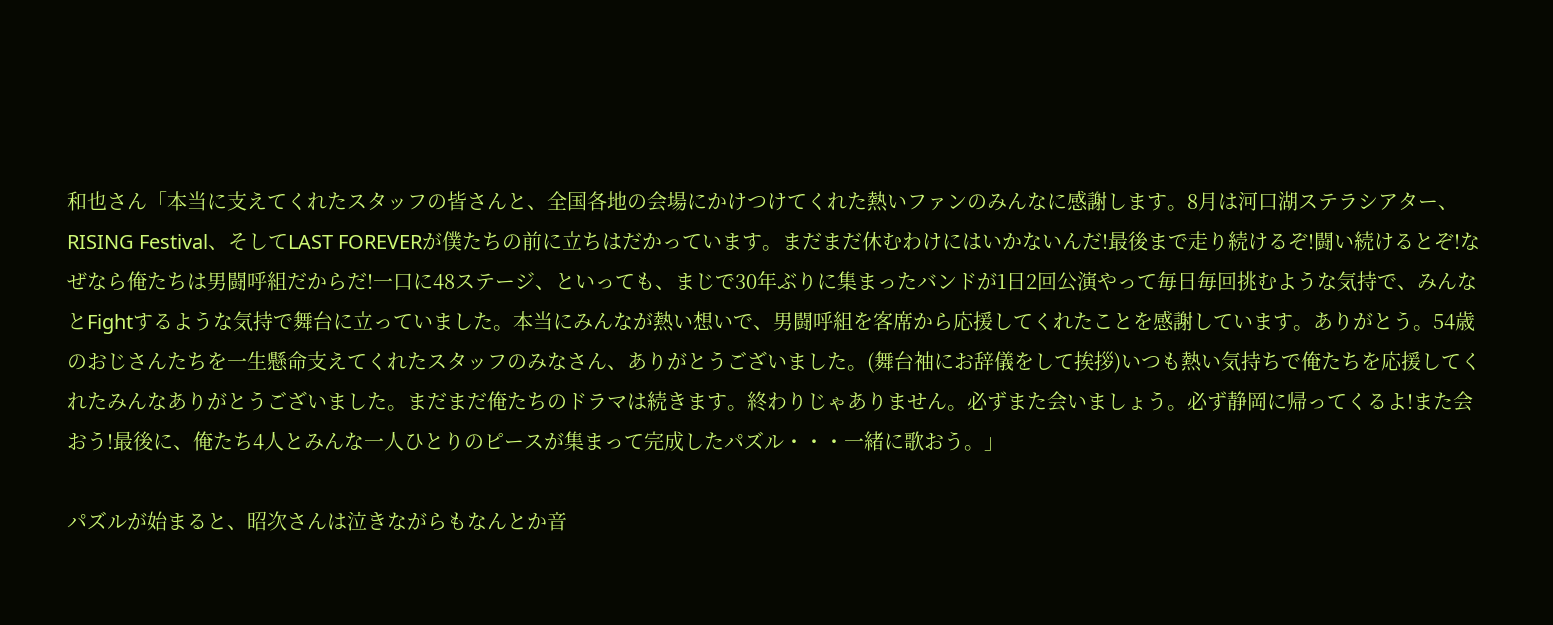和也さん「本当に支えてくれたスタッフの皆さんと、全国各地の会場にかけつけてくれた熱いファンのみんなに感謝します。8月は河口湖ステラシアター、RISING Festival、そしてLAST FOREVERが僕たちの前に立ちはだかっています。まだまだ休むわけにはいかないんだ!最後まで走り続けるぞ!闘い続けるとぞ!なぜなら俺たちは男闘呼組だからだ!一口に48ステージ、といっても、まじで30年ぶりに集まったバンドが1日2回公演やって毎日毎回挑むような気持で、みんなとFightするような気持で舞台に立っていました。本当にみんなが熱い想いで、男闘呼組を客席から応援してくれたことを感謝しています。ありがとう。54歳のおじさんたちを一生懸命支えてくれたスタッフのみなさん、ありがとうございました。(舞台袖にお辞儀をして挨拶)いつも熱い気持ちで俺たちを応援してくれたみんなありがとうございました。まだまだ俺たちのドラマは続きます。終わりじゃありません。必ずまた会いましょう。必ず静岡に帰ってくるよ!また会おう!最後に、俺たち4人とみんな一人ひとりのピースが集まって完成したパズル・・・一緒に歌おう。」

パズルが始まると、昭次さんは泣きながらもなんとか音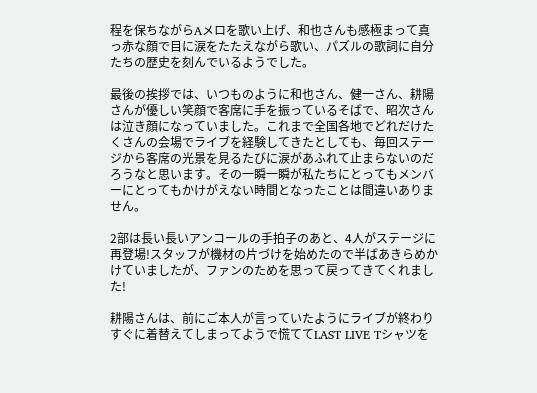程を保ちながらAメロを歌い上げ、和也さんも感極まって真っ赤な顔で目に涙をたたえながら歌い、パズルの歌詞に自分たちの歴史を刻んでいるようでした。

最後の挨拶では、いつものように和也さん、健一さん、耕陽さんが優しい笑顔で客席に手を振っているそばで、昭次さんは泣き顔になっていました。これまで全国各地でどれだけたくさんの会場でライブを経験してきたとしても、毎回ステージから客席の光景を見るたびに涙があふれて止まらないのだろうなと思います。その一瞬一瞬が私たちにとってもメンバーにとってもかけがえない時間となったことは間違いありません。

2部は長い長いアンコールの手拍子のあと、4人がステージに再登場!スタッフが機材の片づけを始めたので半ばあきらめかけていましたが、ファンのためを思って戻ってきてくれました!

耕陽さんは、前にご本人が言っていたようにライブが終わりすぐに着替えてしまってようで慌ててLAST LIVE Tシャツを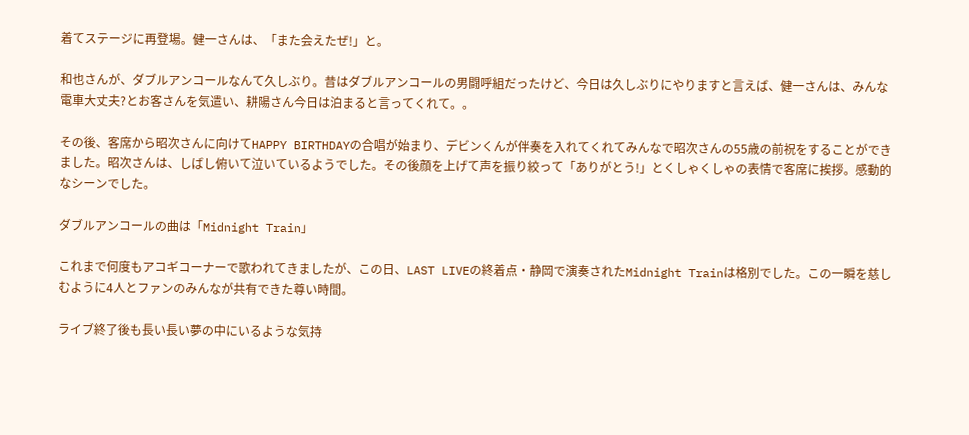着てステージに再登場。健一さんは、「また会えたぜ!」と。

和也さんが、ダブルアンコールなんて久しぶり。昔はダブルアンコールの男闘呼組だったけど、今日は久しぶりにやりますと言えば、健一さんは、みんな電車大丈夫?とお客さんを気遣い、耕陽さん今日は泊まると言ってくれて。。

その後、客席から昭次さんに向けてHAPPY BIRTHDAYの合唱が始まり、デビンくんが伴奏を入れてくれてみんなで昭次さんの55歳の前祝をすることができました。昭次さんは、しばし俯いて泣いているようでした。その後顔を上げて声を振り絞って「ありがとう!」とくしゃくしゃの表情で客席に挨拶。感動的なシーンでした。

ダブルアンコールの曲は「Midnight Train」

これまで何度もアコギコーナーで歌われてきましたが、この日、LAST LIVEの終着点・静岡で演奏されたMidnight Trainは格別でした。この一瞬を慈しむように4人とファンのみんなが共有できた尊い時間。

ライブ終了後も長い長い夢の中にいるような気持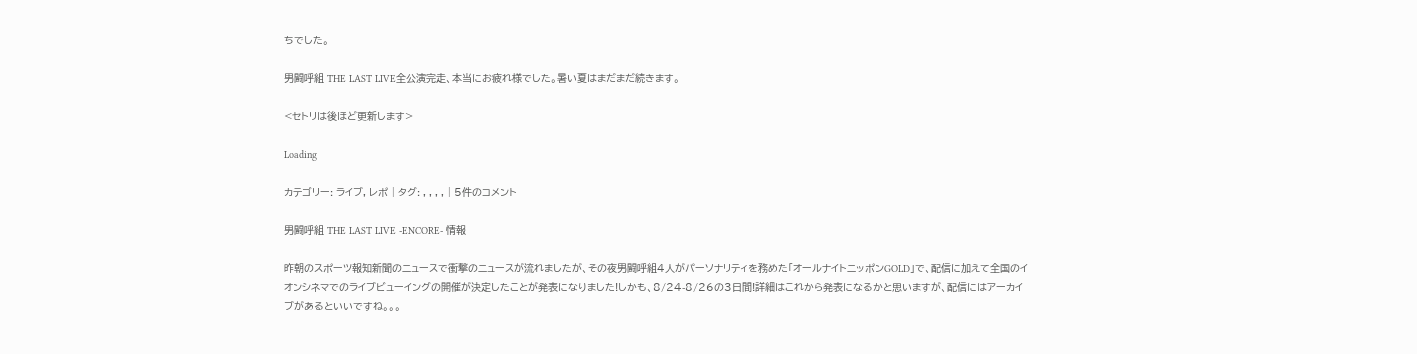ちでした。

男闘呼組 THE LAST LIVE全公演完走、本当にお疲れ様でした。暑い夏はまだまだ続きます。

<セトリは後ほど更新します>

Loading

カテゴリー: ライブ, レポ | タグ: , , , , | 5件のコメント

男闘呼組 THE LAST LIVE -ENCORE- 情報

昨朝のスポーツ報知新聞のニュースで衝撃のニュースが流れましたが、その夜男闘呼組4人がパーソナリティを務めた「オールナイトニッポンGOLD」で、配信に加えて全国のイオンシネマでのライブビューイングの開催が決定したことが発表になりました!しかも、8/24-8/26の3日間!詳細はこれから発表になるかと思いますが、配信にはアーカイブがあるといいですね。。。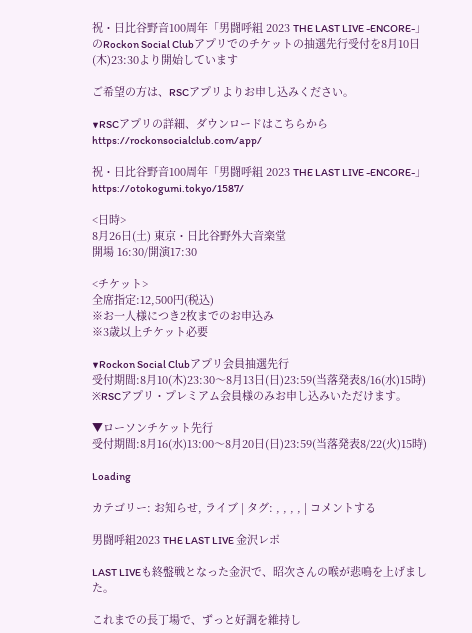祝・日比谷野音100周年「男闘呼組 2023 THE LAST LIVE -ENCORE-」のRockon Social Clubアプリでのチケットの抽選先行受付を8月10日(木)23:30より開始しています

ご希望の方は、RSCアプリよりお申し込みください。

▼RSCアプリの詳細、ダウンロードはこちらから
https://rockonsocialclub.com/app/

祝・日比谷野音100周年「男闘呼組 2023 THE LAST LIVE -ENCORE-」
https://otokogumi.tokyo/1587/

<日時>
8月26日(土) 東京・日比谷野外大音楽堂
開場 16:30/開演17:30

<チケット>
全席指定:12,500円(税込)
※お一人様につき2枚までのお申込み
※3歳以上チケット必要

▼Rockon Social Clubアプリ会員抽選先行
受付期間:8月10(木)23:30〜8月13日(日)23:59(当落発表8/16(水)15時)
※RSCアプリ・プレミアム会員様のみお申し込みいただけます。

▼ローソンチケット先行
受付期間:8月16(水)13:00〜8月20日(日)23:59(当落発表8/22(火)15時)

Loading

カテゴリー: お知らせ, ライブ | タグ: , , , , | コメントする

男闘呼組2023 THE LAST LIVE 金沢レポ

LAST LIVEも終盤戦となった金沢で、昭次さんの喉が悲鳴を上げました。

これまでの長丁場で、ずっと好調を維持し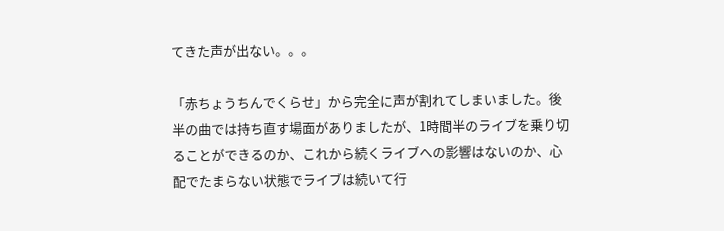てきた声が出ない。。。

「赤ちょうちんでくらせ」から完全に声が割れてしまいました。後半の曲では持ち直す場面がありましたが、1時間半のライブを乗り切ることができるのか、これから続くライブへの影響はないのか、心配でたまらない状態でライブは続いて行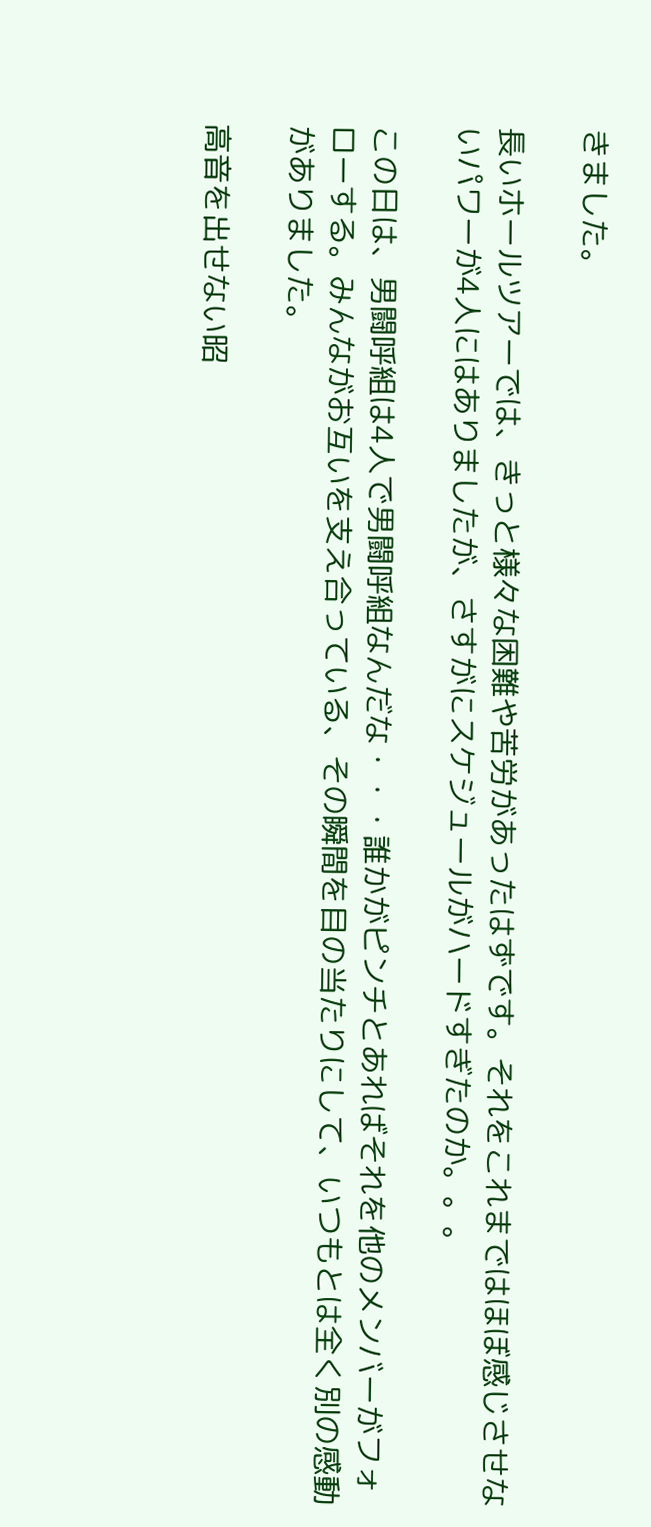きました。

長いホールツアーでは、きっと様々な困難や苦労があったはずです。それをこれまではほぼ感じさせないパワーが4人にはありましたが、さすがにスケジュールがハードすぎたのか。。。

この日は、男闘呼組は4人で男闘呼組なんだな・・・誰かがピンチとあればそれを他のメンバーがフォローする。みんながお互いを支え合っている、その瞬間を目の当たりにして、いつもとは全く別の感動がありました。

高音を出せない昭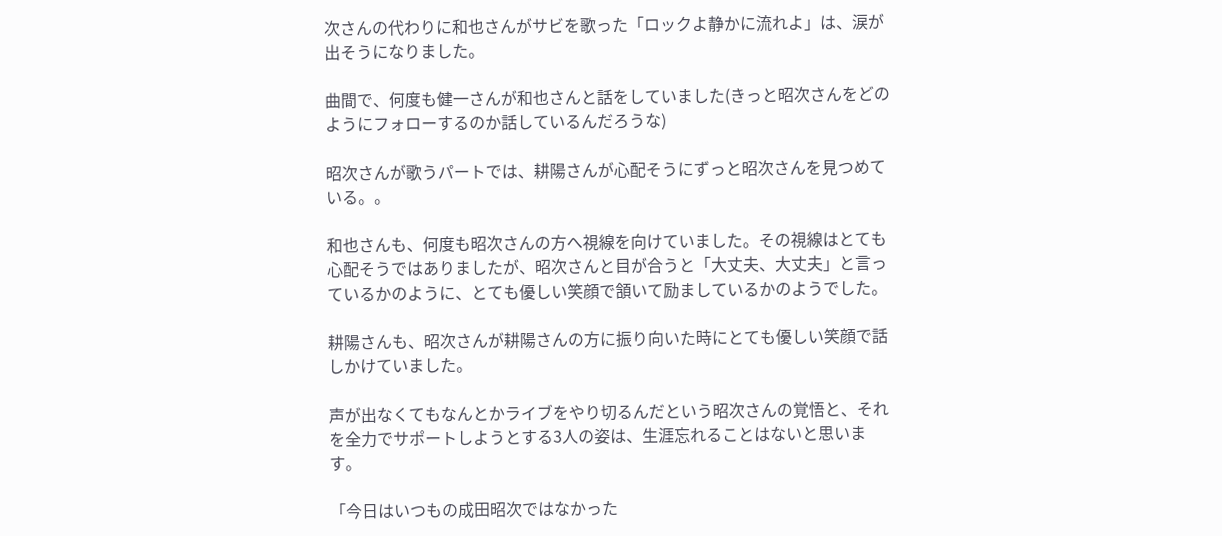次さんの代わりに和也さんがサビを歌った「ロックよ静かに流れよ」は、涙が出そうになりました。

曲間で、何度も健一さんが和也さんと話をしていました(きっと昭次さんをどのようにフォローするのか話しているんだろうな)

昭次さんが歌うパートでは、耕陽さんが心配そうにずっと昭次さんを見つめている。。

和也さんも、何度も昭次さんの方へ視線を向けていました。その視線はとても心配そうではありましたが、昭次さんと目が合うと「大丈夫、大丈夫」と言っているかのように、とても優しい笑顔で頷いて励ましているかのようでした。

耕陽さんも、昭次さんが耕陽さんの方に振り向いた時にとても優しい笑顔で話しかけていました。

声が出なくてもなんとかライブをやり切るんだという昭次さんの覚悟と、それを全力でサポートしようとする3人の姿は、生涯忘れることはないと思います。

「今日はいつもの成田昭次ではなかった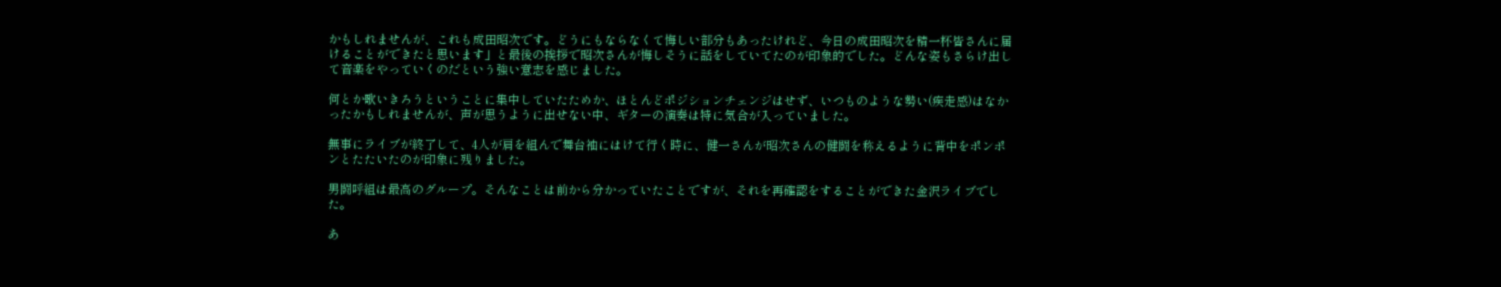かもしれませんが、これも成田昭次です。どうにもならなくて悔しい部分もあったけれど、今日の成田昭次を精一杯皆さんに届けることができたと思います」と最後の挨拶で昭次さんが悔しそうに話をしていてたのが印象的でした。どんな姿もさらけ出して音楽をやっていくのだという強い意志を感じました。

何とか歌いきろうということに集中していたためか、ほとんどポジションチェンジはせず、いつものような勢い(疾走感)はなかったかもしれませんが、声が思うように出せない中、ギターの演奏は特に気合が入っていました。

無事にライブが終了して、4人が肩を組んで舞台袖にはけて行く時に、健一さんが昭次さんの健闘を称えるように背中をポンポンとたたいたのが印象に残りました。

男闘呼組は最高のグループ。そんなことは前から分かっていたことですが、それを再確認をすることができた金沢ライブでした。

あ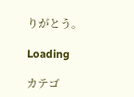りがとう。

Loading

カテゴ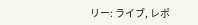リー: ライブ, レポ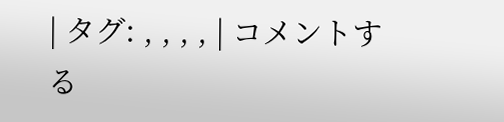| タグ: , , , , | コメントする